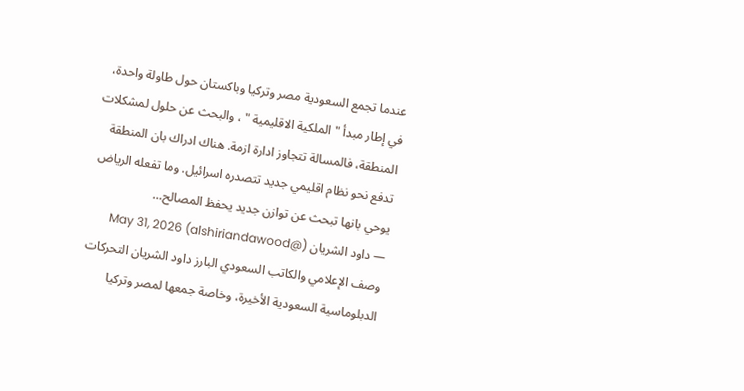عندما تجمع السعودية مصر وتركيا وباكستان حول طاولة واحدة، في إطار مبدأ "الملكية الاقليمية " ، والبحث عن حلول لمشكلات المنطقة، فالمسالة تتجاوز ادارة ازمة. هناك ادراك بان المنطقة تدفع نحو نظام اقليمي جديد تتصدره اسرائيل. وما تفعله الرياض يوحي بانها تبحث عن توازن جديد يحفظ المصالح…
— داود الشريان (@alshiriandawood) May 31, 2026
وصف الإعلامي والكاتب السعودي البارز داود الشريان التحركات الدبلوماسية السعودية الأخيرة، وخاصة جمعها لمصر وتركيا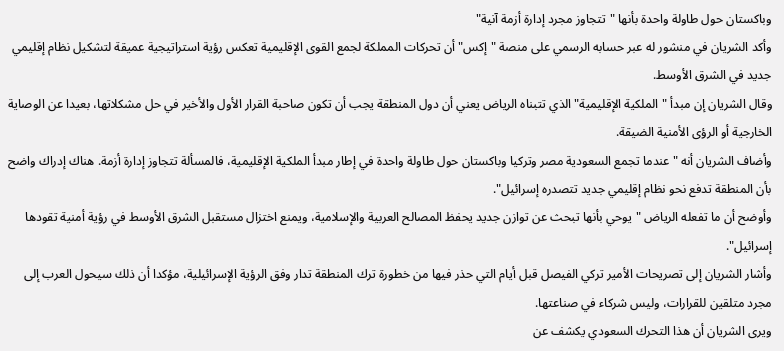وباكستان حول طاولة واحدة بأنها "تتجاوز مجرد إدارة أزمة آنية"
وأكد الشريان في منشور له عبر حسابه الرسمي على منصة "إكس" أن تحركات المملكة لجمع القوى الإقليمية تعكس رؤية استراتيجية عميقة لتشكيل نظام إقليمي جديد في الشرق الأوسط.
وقال الشريان إن مبدأ "الملكية الإقليمية" الذي تتبناه الرياض يعني أن دول المنطقة يجب أن تكون صاحبة القرار الأول والأخير في حل مشكلاتها، بعيدا عن الوصاية الخارجية أو الرؤى الأمنية الضيقة.
وأضاف الشريان أنه "عندما تجمع السعودية مصر وتركيا وباكستان حول طاولة واحدة في إطار مبدأ الملكية الإقليمية، فالمسألة تتجاوز إدارة أزمة. هناك إدراك واضح بأن المنطقة تدفع نحو نظام إقليمي جديد تتصدره إسرائيل".
وأوضح أن ما تفعله الرياض "يوحي بأنها تبحث عن توازن جديد يحفظ المصالح العربية والإسلامية، ويمنع اختزال مستقبل الشرق الأوسط في رؤية أمنية تقودها إسرائيل".
وأشار الشريان إلى تصريحات الأمير تركي الفيصل قبل أيام التي حذر فيها من خطورة ترك المنطقة تدار وفق الرؤية الإسرائيلية، مؤكدا أن ذلك سيحول العرب إلى مجرد متلقين للقرارات، وليس شركاء في صناعتها.
ويرى الشريان أن هذا التحرك السعودي يكشف عن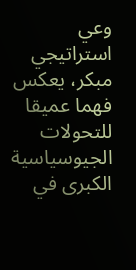وعي استراتيجي مبكر، يعكس فهما عميقا للتحولات الجيوسياسية الكبرى في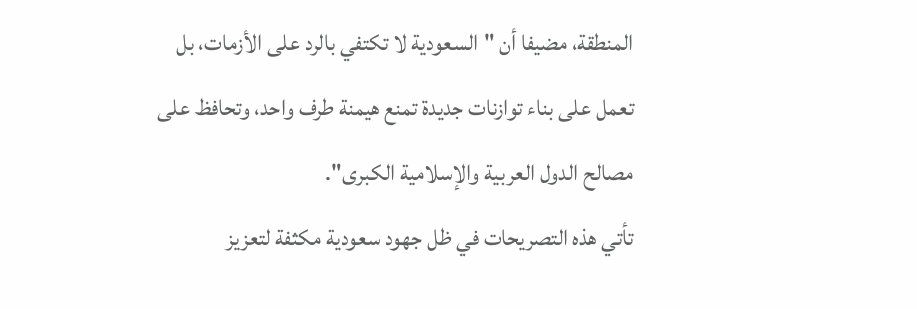المنطقة، مضيفا أن "السعودية لا تكتفي بالرد على الأزمات، بل تعمل على بناء توازنات جديدة تمنع هيمنة طرف واحد، وتحافظ على مصالح الدول العربية والإسلامية الكبرى".
تأتي هذه التصريحات في ظل جهود سعودية مكثفة لتعزيز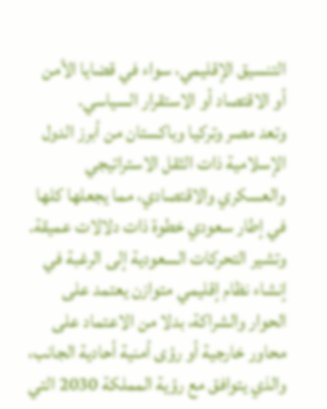التنسيق الإقليمي، سواء في قضايا الأمن أو الاقتصاد أو الاستقرار السياسي.
وتعد مصر وتركيا وباكستان من أبرز الدول الإسلامية ذات الثقل الاستراتيجي والعسكري والاقتصادي، مما يجعلها كلها في إطار سعودي خطوة ذات دلالات عميقة.
وتشير التحركات السعودية إلى الرغبة في إنشاء نظام إقليمي متوازن يعتمد على الحوار والشراكة، بدلا من الاعتماد على محاور خارجية أو رؤى أمنية أحادية الجانب، والذي يتوافق مع رؤية المملكة 2030 التي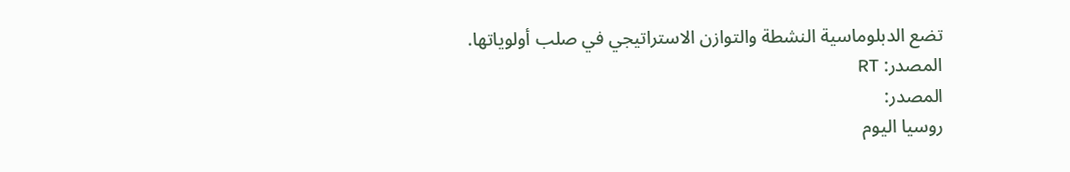تضع الدبلوماسية النشطة والتوازن الاستراتيجي في صلب أولوياتها.
المصدر: RT
المصدر:
روسيا اليوم